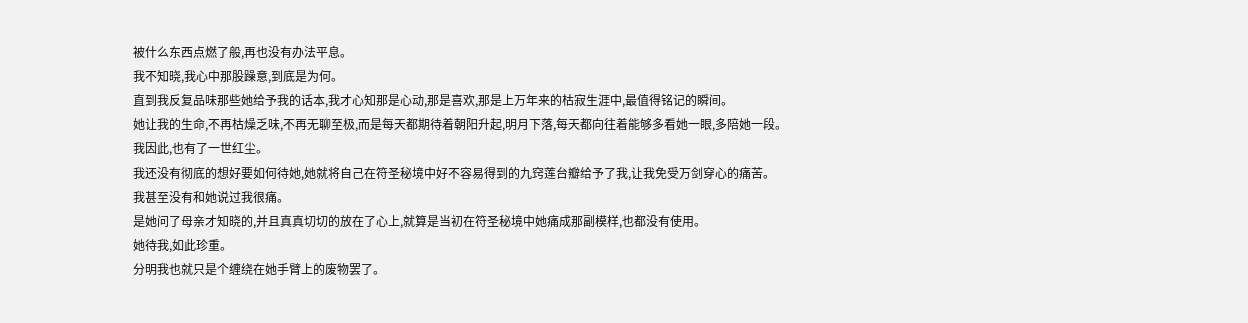被什么东西点燃了般,再也没有办法平息。
我不知晓,我心中那股躁意,到底是为何。
直到我反复品味那些她给予我的话本,我才心知那是心动,那是喜欢,那是上万年来的枯寂生涯中,最值得铭记的瞬间。
她让我的生命,不再枯燥乏味,不再无聊至极,而是每天都期待着朝阳升起,明月下落,每天都向往着能够多看她一眼,多陪她一段。
我因此,也有了一世红尘。
我还没有彻底的想好要如何待她,她就将自己在符圣秘境中好不容易得到的九窍莲台瓣给予了我,让我免受万剑穿心的痛苦。
我甚至没有和她说过我很痛。
是她问了母亲才知晓的,并且真真切切的放在了心上,就算是当初在符圣秘境中她痛成那副模样,也都没有使用。
她待我,如此珍重。
分明我也就只是个缠绕在她手臂上的废物罢了。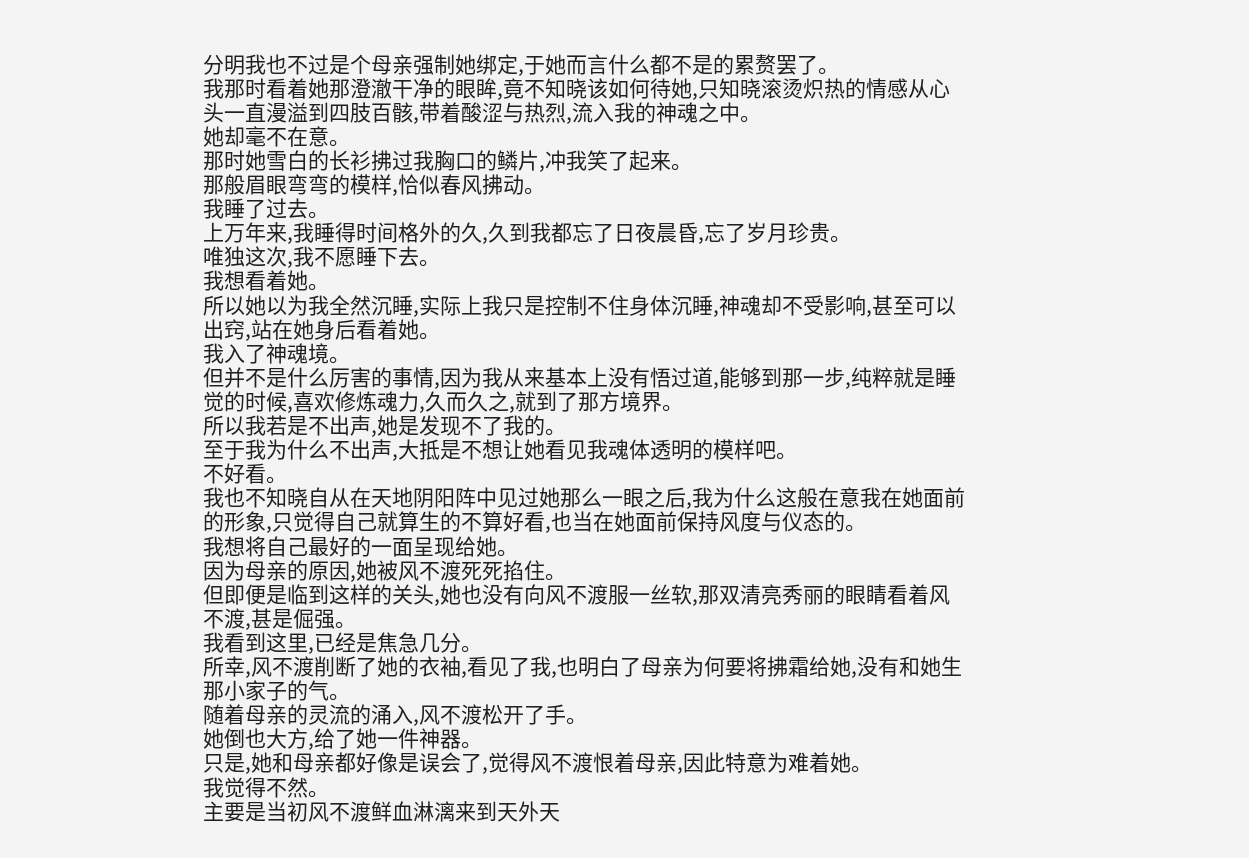分明我也不过是个母亲强制她绑定,于她而言什么都不是的累赘罢了。
我那时看着她那澄澈干净的眼眸,竟不知晓该如何待她,只知晓滚烫炽热的情感从心头一直漫溢到四肢百骸,带着酸涩与热烈,流入我的神魂之中。
她却毫不在意。
那时她雪白的长衫拂过我胸口的鳞片,冲我笑了起来。
那般眉眼弯弯的模样,恰似春风拂动。
我睡了过去。
上万年来,我睡得时间格外的久,久到我都忘了日夜晨昏,忘了岁月珍贵。
唯独这次,我不愿睡下去。
我想看着她。
所以她以为我全然沉睡,实际上我只是控制不住身体沉睡,神魂却不受影响,甚至可以出窍,站在她身后看着她。
我入了神魂境。
但并不是什么厉害的事情,因为我从来基本上没有悟过道,能够到那一步,纯粹就是睡觉的时候,喜欢修炼魂力,久而久之,就到了那方境界。
所以我若是不出声,她是发现不了我的。
至于我为什么不出声,大抵是不想让她看见我魂体透明的模样吧。
不好看。
我也不知晓自从在天地阴阳阵中见过她那么一眼之后,我为什么这般在意我在她面前的形象,只觉得自己就算生的不算好看,也当在她面前保持风度与仪态的。
我想将自己最好的一面呈现给她。
因为母亲的原因,她被风不渡死死掐住。
但即便是临到这样的关头,她也没有向风不渡服一丝软,那双清亮秀丽的眼睛看着风不渡,甚是倔强。
我看到这里,已经是焦急几分。
所幸,风不渡削断了她的衣袖,看见了我,也明白了母亲为何要将拂霜给她,没有和她生那小家子的气。
随着母亲的灵流的涌入,风不渡松开了手。
她倒也大方,给了她一件神器。
只是,她和母亲都好像是误会了,觉得风不渡恨着母亲,因此特意为难着她。
我觉得不然。
主要是当初风不渡鲜血淋漓来到天外天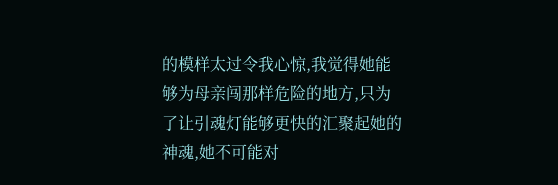的模样太过令我心惊,我觉得她能够为母亲闯那样危险的地方,只为了让引魂灯能够更快的汇聚起她的神魂,她不可能对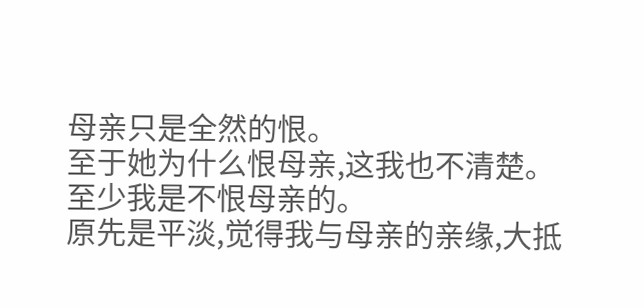母亲只是全然的恨。
至于她为什么恨母亲,这我也不清楚。
至少我是不恨母亲的。
原先是平淡,觉得我与母亲的亲缘,大抵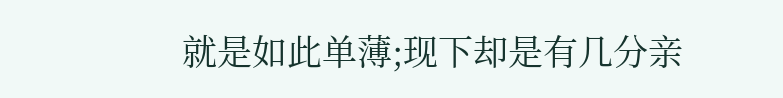就是如此单薄;现下却是有几分亲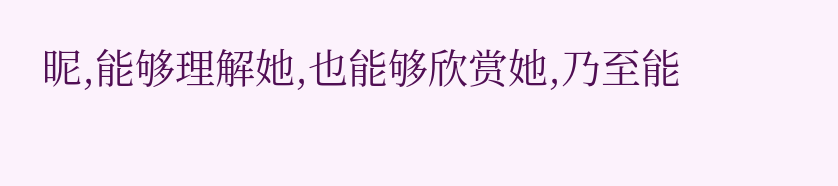昵,能够理解她,也能够欣赏她,乃至能